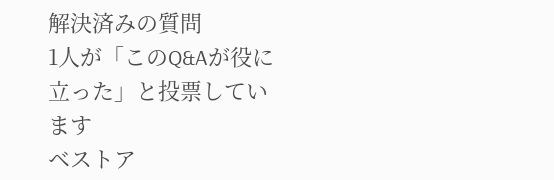解決済みの質問
1人が「このQ&Aが役に立った」と投票しています
ベストア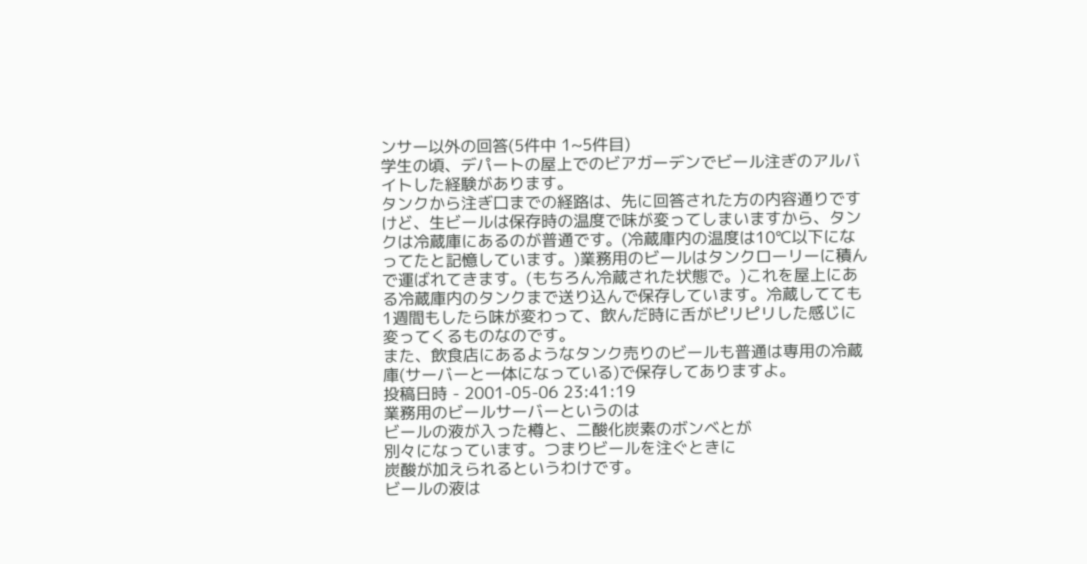ンサー以外の回答(5件中 1~5件目)
学生の頃、デパートの屋上でのビアガーデンでビール注ぎのアルバイトした経験があります。
タンクから注ぎ口までの経路は、先に回答された方の内容通りですけど、生ビールは保存時の温度で味が変ってしまいますから、タンクは冷蔵庫にあるのが普通です。(冷蔵庫内の温度は10℃以下になってたと記憶しています。)業務用のビールはタンクローリーに積んで運ばれてきます。(もちろん冷蔵された状態で。)これを屋上にある冷蔵庫内のタンクまで送り込んで保存しています。冷蔵してても1週間もしたら味が変わって、飲んだ時に舌がピリピリした感じに変ってくるものなのです。
また、飲食店にあるようなタンク売りのビールも普通は専用の冷蔵庫(サーバーと一体になっている)で保存してありますよ。
投稿日時 - 2001-05-06 23:41:19
業務用のビールサーバーというのは
ビールの液が入った樽と、二酸化炭素のボンベとが
別々になっています。つまりビールを注ぐときに
炭酸が加えられるというわけです。
ビールの液は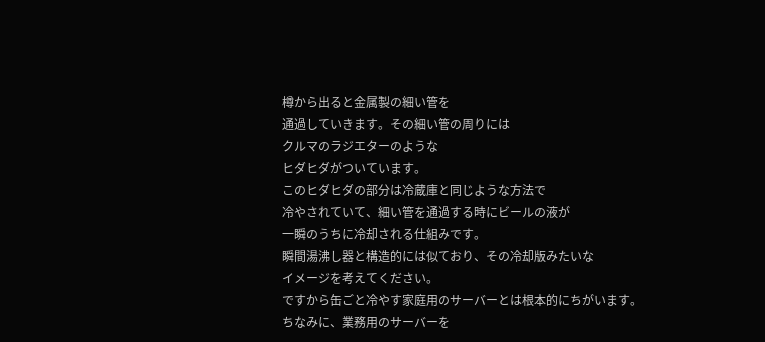樽から出ると金属製の細い管を
通過していきます。その細い管の周りには
クルマのラジエターのような
ヒダヒダがついています。
このヒダヒダの部分は冷蔵庫と同じような方法で
冷やされていて、細い管を通過する時にビールの液が
一瞬のうちに冷却される仕組みです。
瞬間湯沸し器と構造的には似ており、その冷却版みたいな
イメージを考えてください。
ですから缶ごと冷やす家庭用のサーバーとは根本的にちがいます。
ちなみに、業務用のサーバーを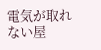電気が取れない屋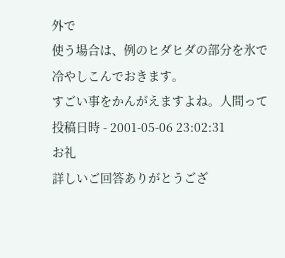外で
使う場合は、例のヒダヒダの部分を氷で冷やしこんでおきます。
すごい事をかんがえますよね。人間って
投稿日時 - 2001-05-06 23:02:31
お礼
詳しいご回答ありがとうござ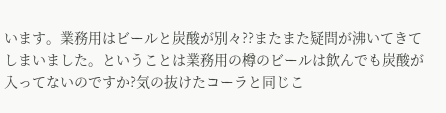います。業務用はビールと炭酸が別々??またまた疑問が沸いてきてしまいました。ということは業務用の樽のビールは飲んでも炭酸が入ってないのですか?気の抜けたコーラと同じこ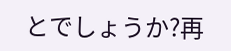とでしょうか?再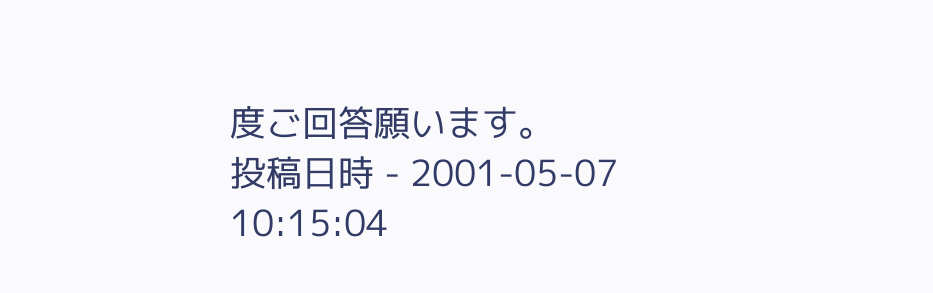度ご回答願います。
投稿日時 - 2001-05-07 10:15:04